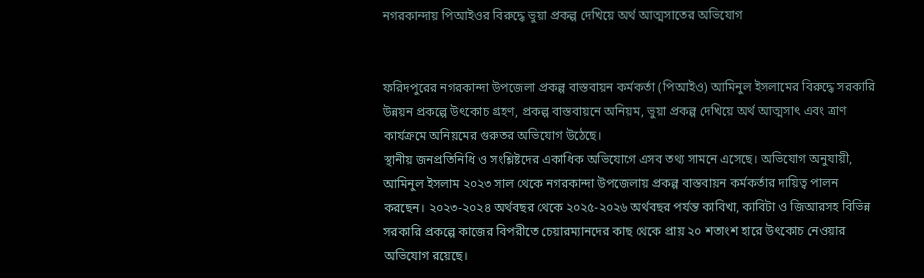নগরকান্দায় পিআইওর বিরুদ্ধে ভুয়া প্রকল্প দেখিয়ে অর্থ আত্মসাতের অভিযোগ


ফরিদপুরের নগরকান্দা উপজেলা প্রকল্প বাস্তবায়ন কর্মকর্তা (পিআইও) আমিনুল ইসলামের বিরুদ্ধে সরকারি উন্নয়ন প্রকল্পে উৎকোচ গ্রহণ, প্রকল্প বাস্তবায়নে অনিয়ম, ভুয়া প্রকল্প দেখিয়ে অর্থ আত্মসাৎ এবং ত্রাণ কার্যক্রমে অনিয়মের গুরুতর অভিযোগ উঠেছে।
স্থানীয় জনপ্রতিনিধি ও সংশ্লিষ্টদের একাধিক অভিযোগে এসব তথ্য সামনে এসেছে। অভিযোগ অনুযায়ী, আমিনুল ইসলাম ২০২৩ সাল থেকে নগরকান্দা উপজেলায় প্রকল্প বাস্তবায়ন কর্মকর্তার দায়িত্ব পালন করছেন। ২০২৩-২০২৪ অর্থবছর থেকে ২০২৫-২০২৬ অর্থবছর পর্যন্ত কাবিখা, কাবিটা ও জিআরসহ বিভিন্ন সরকারি প্রকল্পে কাজের বিপরীতে চেয়ারম্যানদের কাছ থেকে প্রায় ২০ শতাংশ হারে উৎকোচ নেওয়ার অভিযোগ রয়েছে।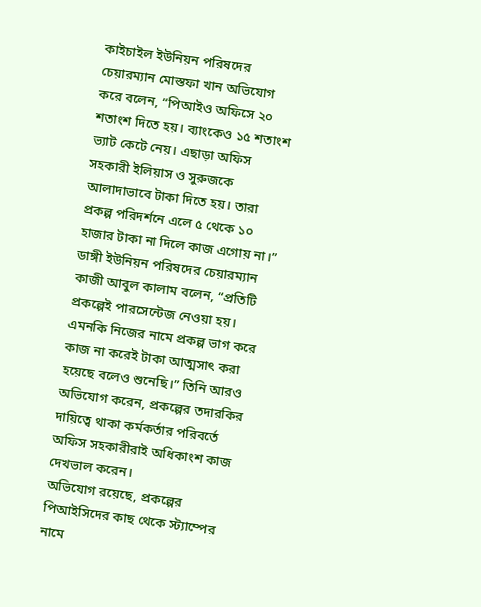কাইচাইল ইউনিয়ন পরিষদের চেয়ারম্যান মোস্তফা খান অভিযোগ করে বলেন, “পিআইও অফিসে ২০ শতাংশ দিতে হয়। ব্যাংকেও ১৫ শতাংশ ভ্যাট কেটে নেয়। এছাড়া অফিস সহকারী ইলিয়াস ও সুরুজকে আলাদাভাবে টাকা দিতে হয়। তারা প্রকল্প পরিদর্শনে এলে ৫ থেকে ১০ হাজার টাকা না দিলে কাজ এগোয় না।”
ডাঙ্গী ইউনিয়ন পরিষদের চেয়ারম্যান কাজী আবুল কালাম বলেন, “প্রতিটি প্রকল্পেই পারসেন্টেজ নেওয়া হয়। এমনকি নিজের নামে প্রকল্প ভাগ করে কাজ না করেই টাকা আত্মসাৎ করা হয়েছে বলেও শুনেছি।” তিনি আরও অভিযোগ করেন, প্রকল্পের তদারকির দায়িত্বে থাকা কর্মকর্তার পরিবর্তে অফিস সহকারীরাই অধিকাংশ কাজ দেখভাল করেন।
অভিযোগ রয়েছে, প্রকল্পের পিআইসিদের কাছ থেকে স্ট্যাম্পের নামে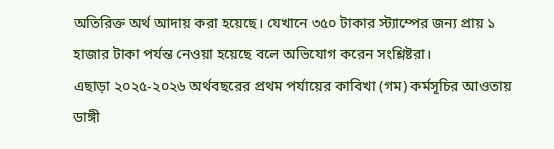অতিরিক্ত অর্থ আদায় করা হয়েছে। যেখানে ৩৫০ টাকার স্ট্যাম্পের জন্য প্রায় ১ হাজার টাকা পর্যন্ত নেওয়া হয়েছে বলে অভিযোগ করেন সংশ্লিষ্টরা।
এছাড়া ২০২৫-২০২৬ অর্থবছরের প্রথম পর্যায়ের কাবিখা (গম) কর্মসূচির আওতায় ডাঙ্গী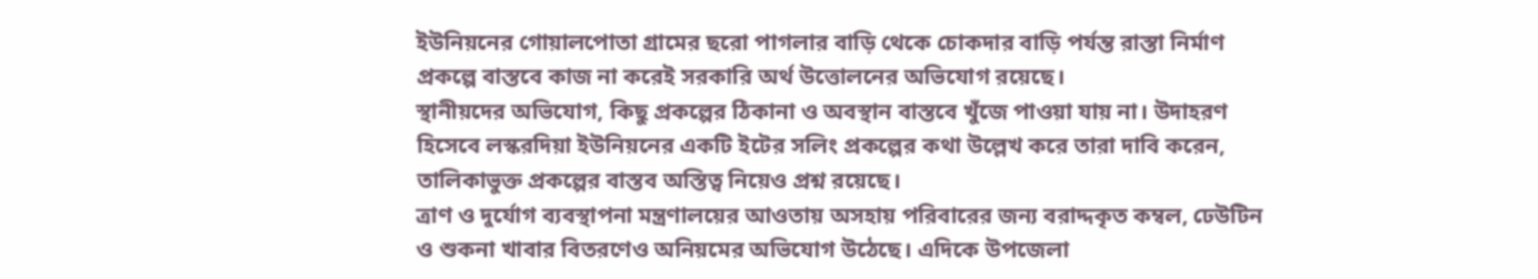ইউনিয়নের গোয়ালপোতা গ্রামের ছরো পাগলার বাড়ি থেকে চোকদার বাড়ি পর্যন্ত রাস্তা নির্মাণ প্রকল্পে বাস্তবে কাজ না করেই সরকারি অর্থ উত্তোলনের অভিযোগ রয়েছে।
স্থানীয়দের অভিযোগ, কিছু প্রকল্পের ঠিকানা ও অবস্থান বাস্তবে খুঁজে পাওয়া যায় না। উদাহরণ হিসেবে লস্করদিয়া ইউনিয়নের একটি ইটের সলিং প্রকল্পের কথা উল্লেখ করে তারা দাবি করেন, তালিকাভুক্ত প্রকল্পের বাস্তব অস্তিত্ব নিয়েও প্রশ্ন রয়েছে।
ত্রাণ ও দুর্যোগ ব্যবস্থাপনা মন্ত্রণালয়ের আওতায় অসহায় পরিবারের জন্য বরাদ্দকৃত কম্বল, ঢেউটিন ও শুকনা খাবার বিতরণেও অনিয়মের অভিযোগ উঠেছে। এদিকে উপজেলা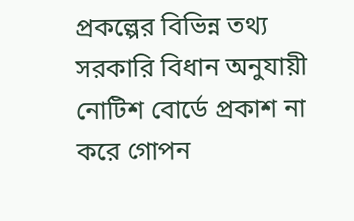প্রকল্পের বিভিন্ন তথ্য সরকারি বিধান অনুযায়ী নোটিশ বোর্ডে প্রকাশ না করে গোপন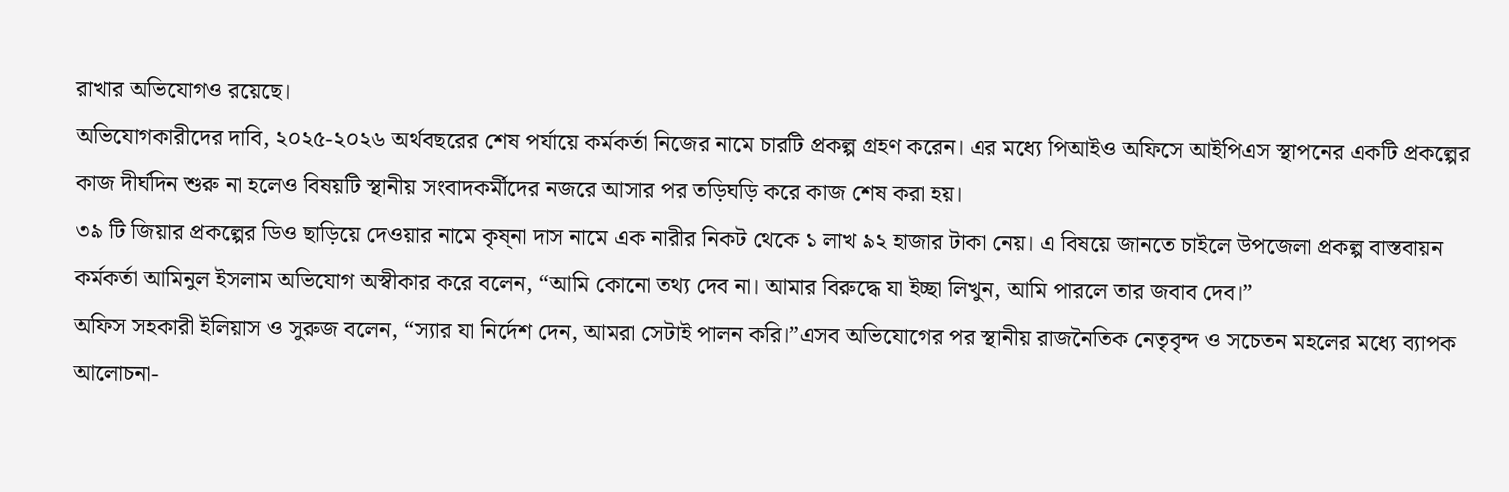রাখার অভিযোগও রয়েছে।
অভিযোগকারীদের দাবি, ২০২৫-২০২৬ অর্থবছরের শেষ পর্যায়ে কর্মকর্তা নিজের নামে চারটি প্রকল্প গ্রহণ করেন। এর মধ্যে পিআইও অফিসে আইপিএস স্থাপনের একটি প্রকল্পের কাজ দীর্ঘদিন শুরু না হলেও বিষয়টি স্থানীয় সংবাদকর্মীদের নজরে আসার পর তড়িঘড়ি করে কাজ শেষ করা হয়।
৩৯ টি জিয়ার প্রকল্পের ডিও ছাড়িয়ে দেওয়ার নামে কৃষ্না দাস নামে এক নারীর নিকট থেকে ১ লাখ ৯২ হাজার টাকা নেয়। এ বিষয়ে জানতে চাইলে উপজেলা প্রকল্প বাস্তবায়ন কর্মকর্তা আমিনুল ইসলাম অভিযোগ অস্বীকার করে বলেন, “আমি কোনো তথ্য দেব না। আমার বিরুদ্ধে যা ইচ্ছা লিখুন, আমি পারলে তার জবাব দেব।”
অফিস সহকারী ইলিয়াস ও সুরুজ বলেন, “স্যার যা নির্দেশ দেন, আমরা সেটাই পালন করি।”এসব অভিযোগের পর স্থানীয় রাজনৈতিক নেতৃবৃন্দ ও সচেতন মহলের মধ্যে ব্যাপক আলোচনা-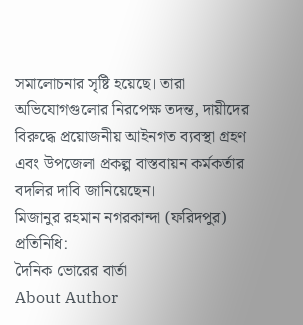সমালোচনার সৃষ্টি হয়েছে। তারা অভিযোগগুলোর নিরপেক্ষ তদন্ত, দায়ীদের বিরুদ্ধে প্রয়োজনীয় আইনগত ব্যবস্থা গ্রহণ এবং উপজেলা প্রকল্প বাস্তবায়ন কর্মকর্তার বদলির দাবি জানিয়েছেন।
মিজানুর রহমান নগরকান্দা (ফরিদপুর) প্রতিনিধি:
দৈনিক ভোরের বার্তা
About Author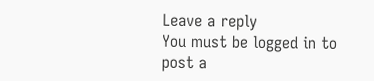Leave a reply
You must be logged in to post a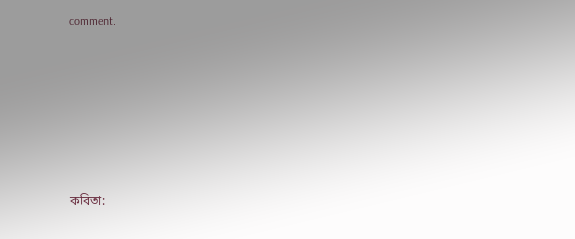comment.











কবিতা: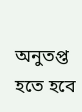অনুতপ্ত হতে হবে